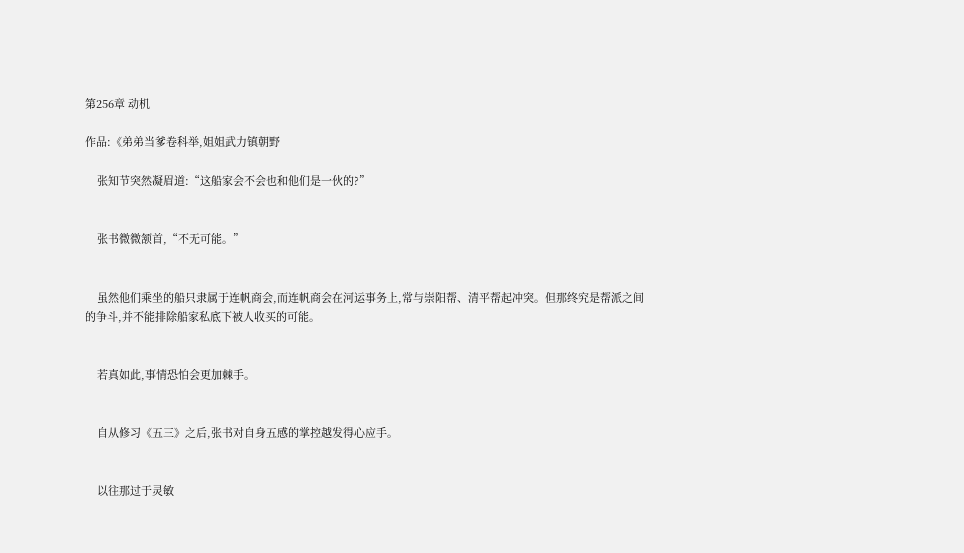第256章 动机

作品:《弟弟当爹卷科举,姐姐武力镇朝野

    张知节突然凝眉道:“这船家会不会也和他们是一伙的?”


    张书微微颔首,“不无可能。”


    虽然他们乘坐的船只隶属于连帆商会,而连帆商会在河运事务上,常与崇阳帮、清平帮起冲突。但那终究是帮派之间的争斗,并不能排除船家私底下被人收买的可能。


    若真如此,事情恐怕会更加棘手。


    自从修习《五三》之后,张书对自身五感的掌控越发得心应手。


    以往那过于灵敏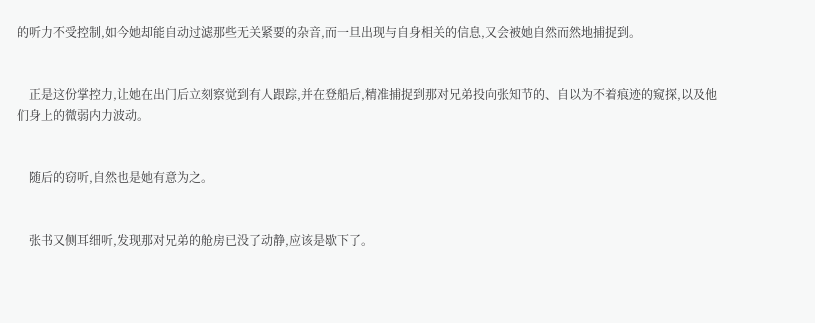的听力不受控制,如今她却能自动过滤那些无关紧要的杂音,而一旦出现与自身相关的信息,又会被她自然而然地捕捉到。


    正是这份掌控力,让她在出门后立刻察觉到有人跟踪,并在登船后,精准捕捉到那对兄弟投向张知节的、自以为不着痕迹的窥探,以及他们身上的微弱内力波动。


    随后的窃听,自然也是她有意为之。


    张书又侧耳细听,发现那对兄弟的舱房已没了动静,应该是歇下了。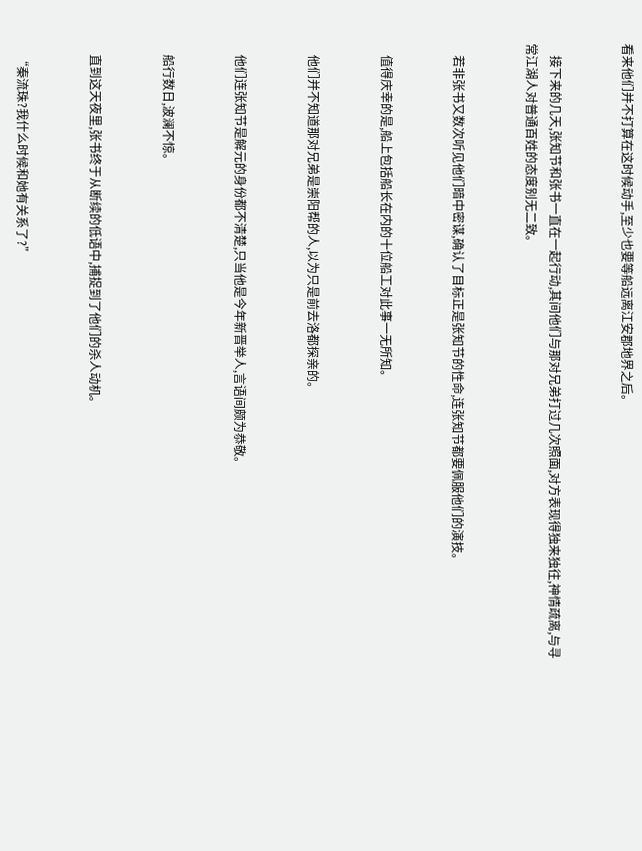看来他们并不打算在这时候动手,至少也要等船远离江安郡地界之后。


    接下来的几天,张知节和张书一直在一起行动,其间他们与那对兄弟打过几次照面,对方表现得独来独往,神情疏离,与寻常江湖人对普通百姓的态度别无二致。


    若非张书又数次听见他们暗中密谋,确认了目标正是张知节的性命,连张知节都要佩服他们的演技。


    值得庆幸的是,船上包括船长在内的十位船工对此事一无所知。


    他们并不知道那对兄弟是崇阳帮的人,以为只是前去洛都探亲的。


    他们连张知节是解元的身份都不清楚,只当他是今年新晋举人,言语间颇为恭敬。


    船行数日,波澜不惊。


    直到这天夜里,张书终于从断续的低语中,捕捉到了他们的杀人动机。


    “秦流珠?我什么时候和她有关系了?”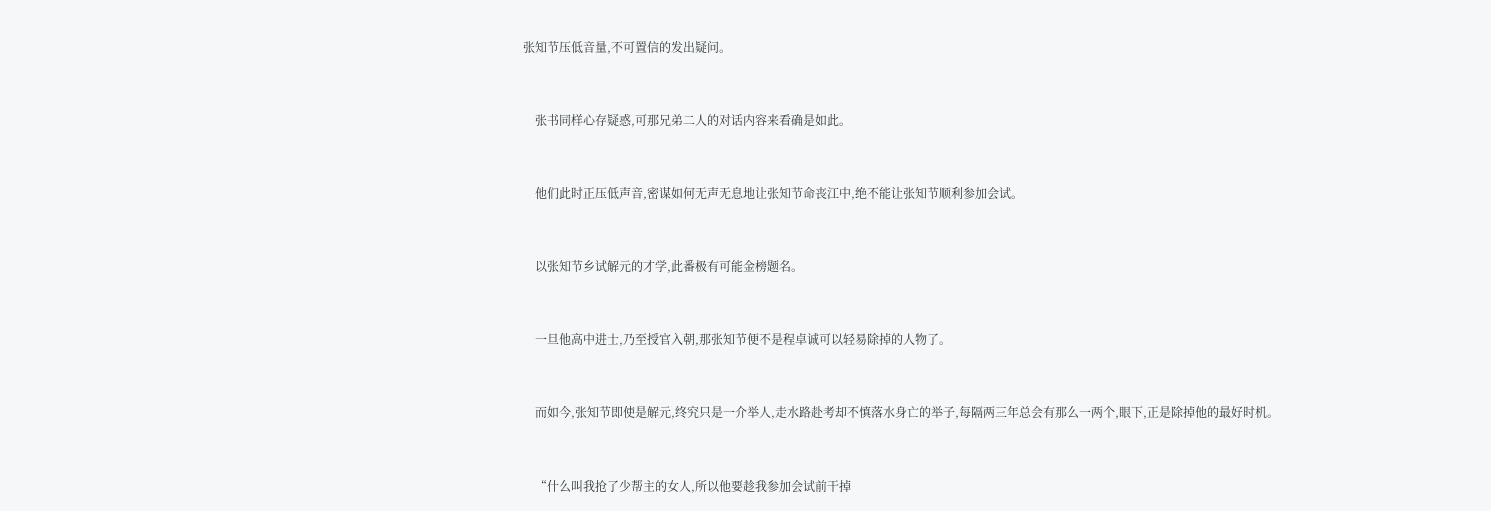张知节压低音量,不可置信的发出疑问。


    张书同样心存疑惑,可那兄弟二人的对话内容来看确是如此。


    他们此时正压低声音,密谋如何无声无息地让张知节命丧江中,绝不能让张知节顺利参加会试。


    以张知节乡试解元的才学,此番极有可能金榜题名。


    一旦他高中进士,乃至授官入朝,那张知节便不是程卓诚可以轻易除掉的人物了。


    而如今,张知节即使是解元,终究只是一介举人,走水路赴考却不慎落水身亡的举子,每隔两三年总会有那么一两个,眼下,正是除掉他的最好时机。


    “什么叫我抢了少帮主的女人,所以他要趁我参加会试前干掉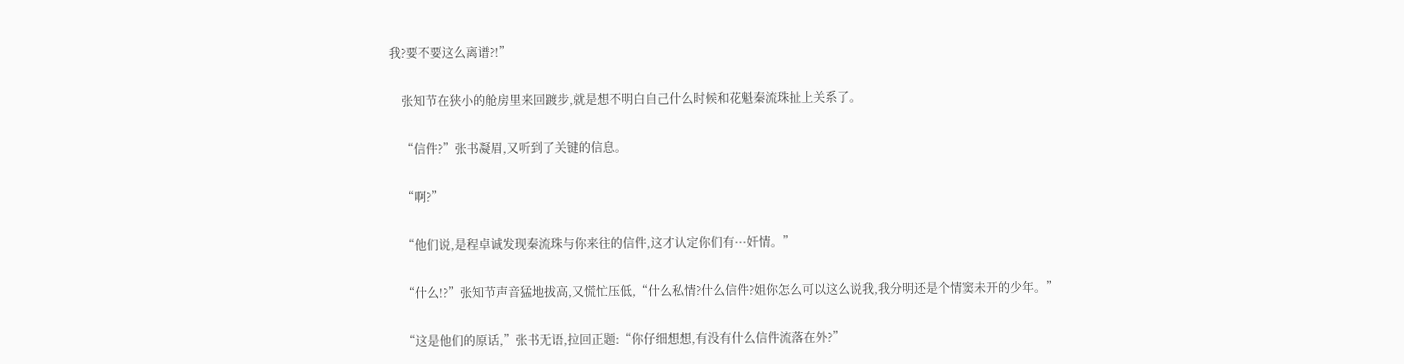我?要不要这么离谱?!”


    张知节在狭小的舱房里来回踱步,就是想不明白自己什么时候和花魁秦流珠扯上关系了。


    “信件?”张书凝眉,又听到了关键的信息。


    “啊?”


    “他们说,是程卓诚发现秦流珠与你来往的信件,这才认定你们有···奸情。”


    “什么!?”张知节声音猛地拔高,又慌忙压低,“什么私情?什么信件?姐你怎么可以这么说我,我分明还是个情窦未开的少年。”


    “这是他们的原话,”张书无语,拉回正题:“你仔细想想,有没有什么信件流落在外?”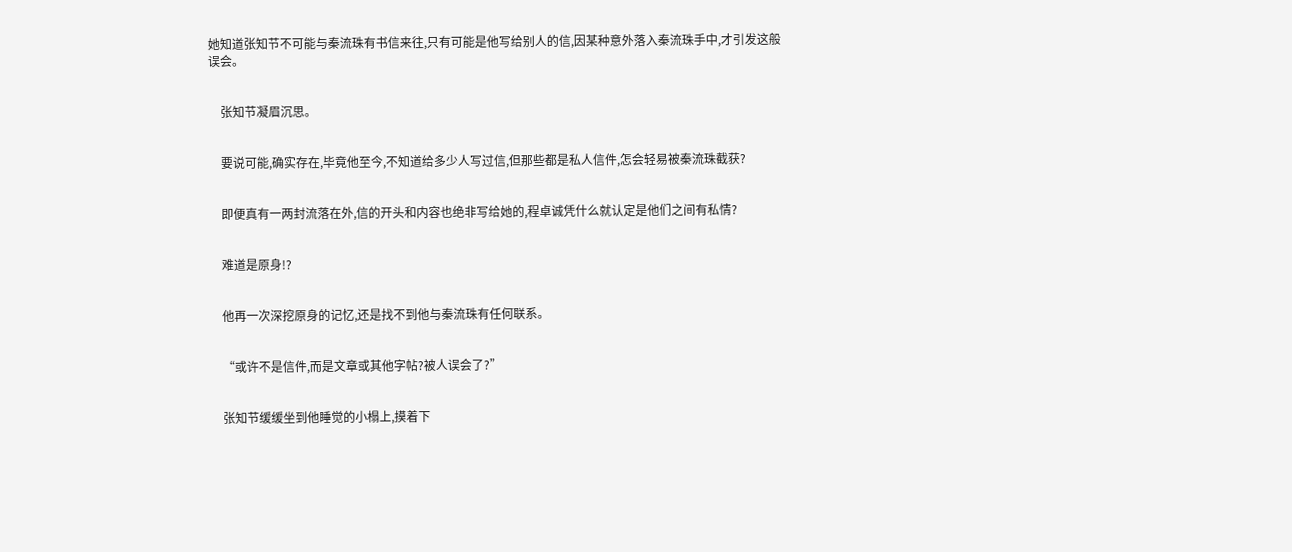她知道张知节不可能与秦流珠有书信来往,只有可能是他写给别人的信,因某种意外落入秦流珠手中,才引发这般误会。


    张知节凝眉沉思。


    要说可能,确实存在,毕竟他至今,不知道给多少人写过信,但那些都是私人信件,怎会轻易被秦流珠截获?


    即便真有一两封流落在外,信的开头和内容也绝非写给她的,程卓诚凭什么就认定是他们之间有私情?


    难道是原身!?


    他再一次深挖原身的记忆,还是找不到他与秦流珠有任何联系。


    “或许不是信件,而是文章或其他字帖?被人误会了?”


    张知节缓缓坐到他睡觉的小榻上,摸着下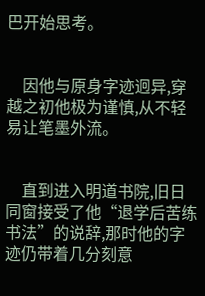巴开始思考。


    因他与原身字迹迥异,穿越之初他极为谨慎,从不轻易让笔墨外流。


    直到进入明道书院,旧日同窗接受了他“退学后苦练书法”的说辞,那时他的字迹仍带着几分刻意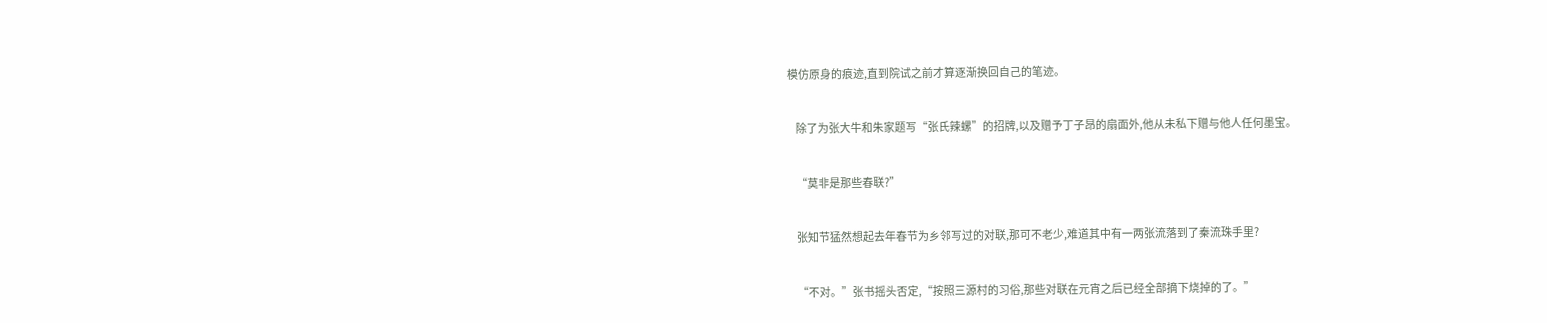模仿原身的痕迹,直到院试之前才算逐渐换回自己的笔迹。


    除了为张大牛和朱家题写“张氏辣螺”的招牌,以及赠予丁子昂的扇面外,他从未私下赠与他人任何墨宝。


    “莫非是那些春联?”


    张知节猛然想起去年春节为乡邻写过的对联,那可不老少,难道其中有一两张流落到了秦流珠手里?


    “不对。”张书摇头否定,“按照三源村的习俗,那些对联在元宵之后已经全部摘下烧掉的了。”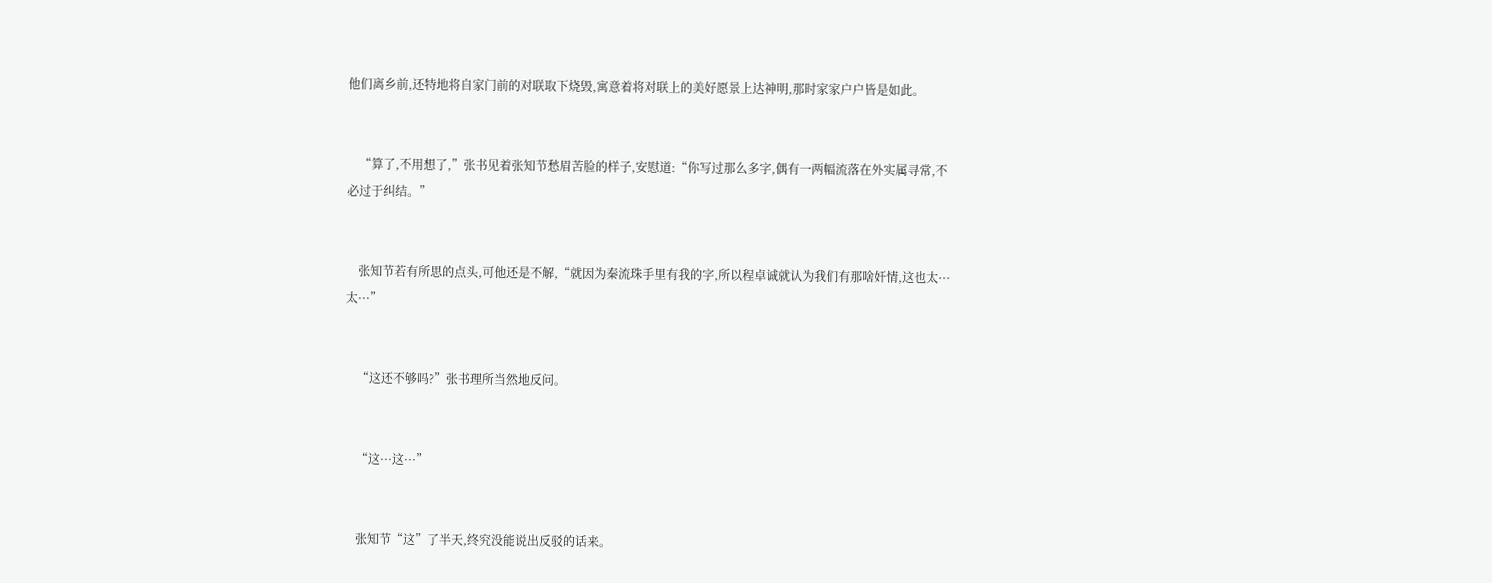他们离乡前,还特地将自家门前的对联取下烧毁,寓意着将对联上的美好愿景上达神明,那时家家户户皆是如此。


    “算了,不用想了,”张书见着张知节愁眉苦脸的样子,安慰道:“你写过那么多字,偶有一两幅流落在外实属寻常,不必过于纠结。”


    张知节若有所思的点头,可他还是不解,“就因为秦流珠手里有我的字,所以程卓诚就认为我们有那啥奸情,这也太···太···”


    “这还不够吗?”张书理所当然地反问。


    “这···这···”


    张知节“这”了半天,终究没能说出反驳的话来。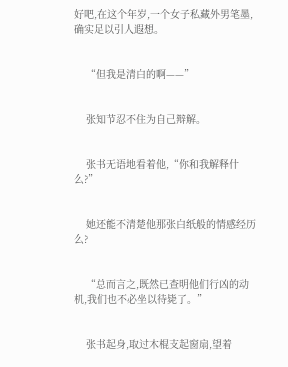好吧,在这个年岁,一个女子私藏外男笔墨,确实足以引人遐想。


    “但我是清白的啊——”


    张知节忍不住为自己辩解。


    张书无语地看着他,“你和我解释什么?”


    她还能不清楚他那张白纸般的情感经历么?


    “总而言之,既然已查明他们行凶的动机,我们也不必坐以待毙了。”


    张书起身,取过木棍支起窗扇,望着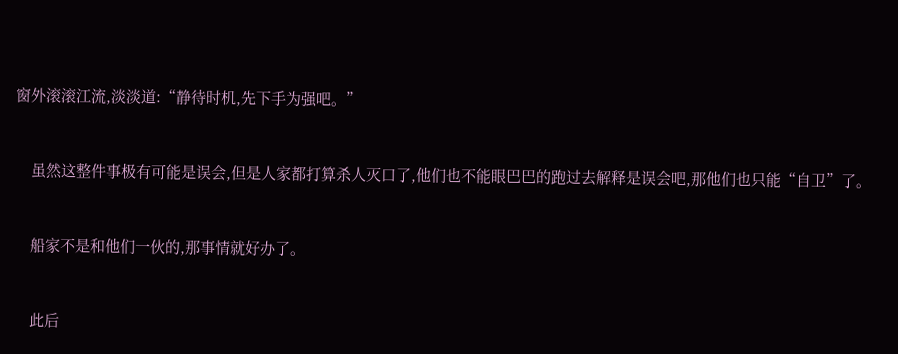窗外滚滚江流,淡淡道:“静待时机,先下手为强吧。”


    虽然这整件事极有可能是误会,但是人家都打算杀人灭口了,他们也不能眼巴巴的跑过去解释是误会吧,那他们也只能“自卫”了。


    船家不是和他们一伙的,那事情就好办了。


    此后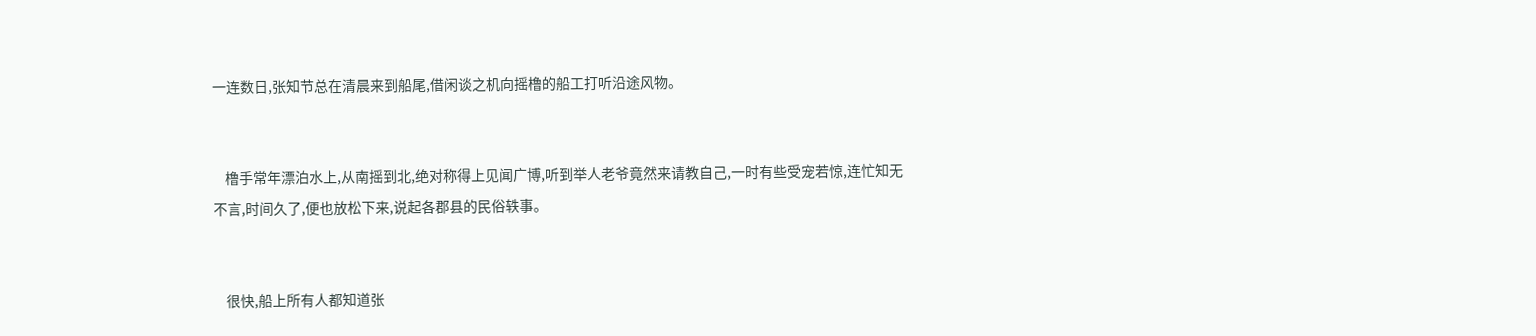一连数日,张知节总在清晨来到船尾,借闲谈之机向摇橹的船工打听沿途风物。


    橹手常年漂泊水上,从南摇到北,绝对称得上见闻广博,听到举人老爷竟然来请教自己,一时有些受宠若惊,连忙知无不言,时间久了,便也放松下来,说起各郡县的民俗轶事。


    很快,船上所有人都知道张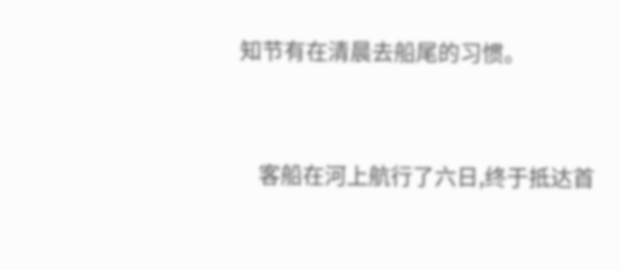知节有在清晨去船尾的习惯。


    客船在河上航行了六日,终于抵达首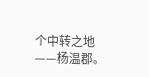个中转之地——杨温郡。